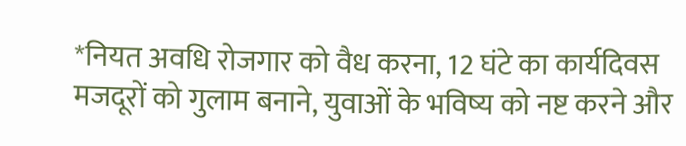*नियत अवधि रोजगार को वैध करना, 12 घंटे का कार्यदिवस मजदूरों को गुलाम बनाने, युवाओं के भविष्य को नष्ट करने और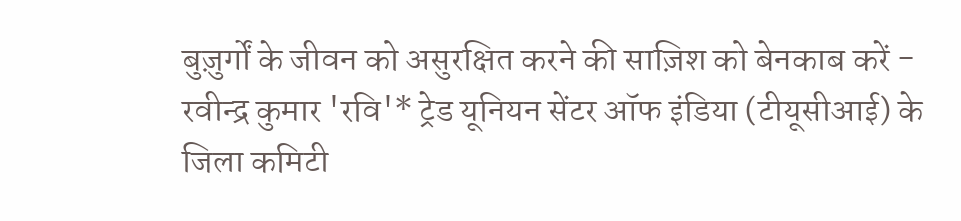बुज़ुर्गों के जीवन को असुरक्षित करने की साज़िश को बेनकाब करें - रवीन्द्र कुमार 'रवि'* ट्रेड यूनियन सेंटर ऑफ इंडिया (टीयूसीआई) के जिला कमिटी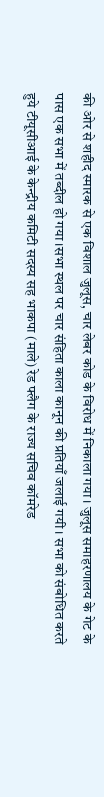की ओर से शहीद स्मारक से एक विशाल जुलूस, चार लेबर कोड के विरोध में निकाला गया। जुलूस समाहरणालय के गेट के पास एक सभा में तब्दील हो गया।सभा स्थल पर चार संहिता काला कानून की प्रतियाँ जलाई गयी। सभा को संबोधित करते हुये टीयूसीआई के केन्द्रीय कमिटी सदस्य सह भाकपा (माले) रेड फ्लैग के राज्य सचिव कॉमरेड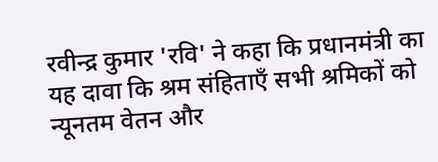रवीन्द्र कुमार 'रवि' ने कहा कि प्रधानमंत्री का यह दावा कि श्रम संहिताएँ सभी श्रमिकों को न्यूनतम वेतन और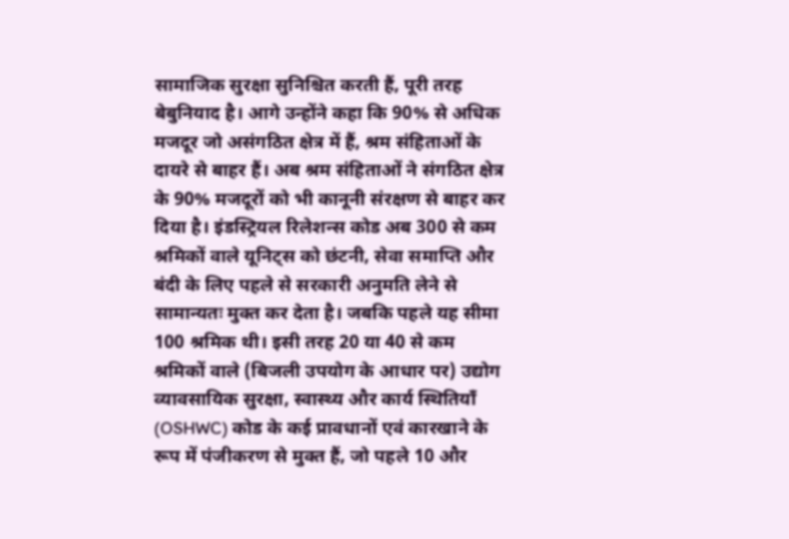सामाजिक सुरक्षा सुनिश्चित करती हैं, पूरी तरह बेबुनियाद है। आगे उन्होंने कहा कि 90% से अधिक मजदूर जो असंगठित क्षेत्र में हैं, श्रम संहिताओं के दायरे से बाहर हैं। अब श्रम संहिताओं ने संगठित क्षेत्र के 90% मजदूरों को भी कानूनी संरक्षण से बाहर कर दिया है। इंडस्ट्रियल रिलेशन्स कोड अब 300 से कम श्रमिकों वाले यूनिट्स को छंटनी, सेवा समाप्ति और बंदी के लिए पहले से सरकारी अनुमति लेने से सामान्यतः मुक्त कर देता है। जबकि पहले यह सीमा 100 श्रमिक थी। इसी तरह 20 या 40 से कम श्रमिकों वाले (बिजली उपयोग के आधार पर) उद्योग व्यावसायिक सुरक्षा, स्वास्थ्य और कार्य स्थितियाँ (OSHWC) कोड के कई प्रावधानों एवं कारखाने के रूप में पंजीकरण से मुक्त हैं, जो पहले 10 और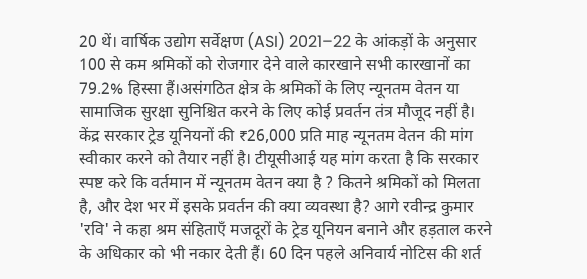20 थें। वार्षिक उद्योग सर्वेक्षण (ASI) 2021–22 के आंकड़ों के अनुसार 100 से कम श्रमिकों को रोजगार देने वाले कारखाने सभी कारखानों का 79.2% हिस्सा हैं।असंगठित क्षेत्र के श्रमिकों के लिए न्यूनतम वेतन या सामाजिक सुरक्षा सुनिश्चित करने के लिए कोई प्रवर्तन तंत्र मौजूद नहीं है। केंद्र सरकार ट्रेड यूनियनों की ₹26,000 प्रति माह न्यूनतम वेतन की मांग स्वीकार करने को तैयार नहीं है। टीयूसीआई यह मांग करता है कि सरकार स्पष्ट करे कि वर्तमान में न्यूनतम वेतन क्या है ? कितने श्रमिकों को मिलता है, और देश भर में इसके प्रवर्तन की क्या व्यवस्था है? आगे रवीन्द्र कुमार 'रवि' ने कहा श्रम संहिताएँ मजदूरों के ट्रेड यूनियन बनाने और हड़ताल करने के अधिकार को भी नकार देती हैं। 60 दिन पहले अनिवार्य नोटिस की शर्त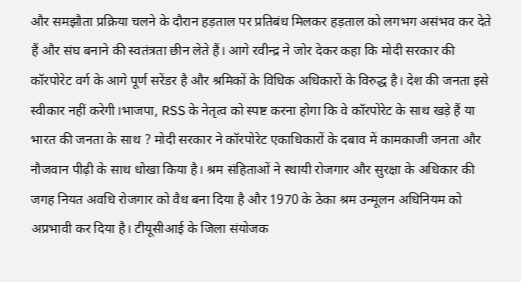और समझौता प्रक्रिया चलने के दौरान हड़ताल पर प्रतिबंध मिलकर हड़ताल को लगभग असंभव कर देते हैं और संघ बनाने की स्वतंत्रता छीन लेते हैं। आगे रवीन्द्र ने जोर देकर कहा कि मोदी सरकार की कॉरपोरेट वर्ग के आगे पूर्ण सरेंडर है और श्रमिकों के विधिक अधिकारों के विरुद्ध है। देश की जनता इसे स्वीकार नहीं करेगी।भाजपा, RSS के नेतृत्व को स्पष्ट करना होगा कि वे कॉरपोरेट के साथ खड़े हैं या भारत की जनता के साथ ? मोदी सरकार ने कॉरपोरेट एकाधिकारों के दबाव में कामकाजी जनता और नौजवान पीढ़ी के साथ धोखा किया है। श्रम संहिताओं ने स्थायी रोजगार और सुरक्षा के अधिकार की जगह नियत अवधि रोजगार को वैध बना दिया है और 1970 के ठेका श्रम उन्मूलन अधिनियम को अप्रभावी कर दिया है। टीयूसीआई के जिला संयोजक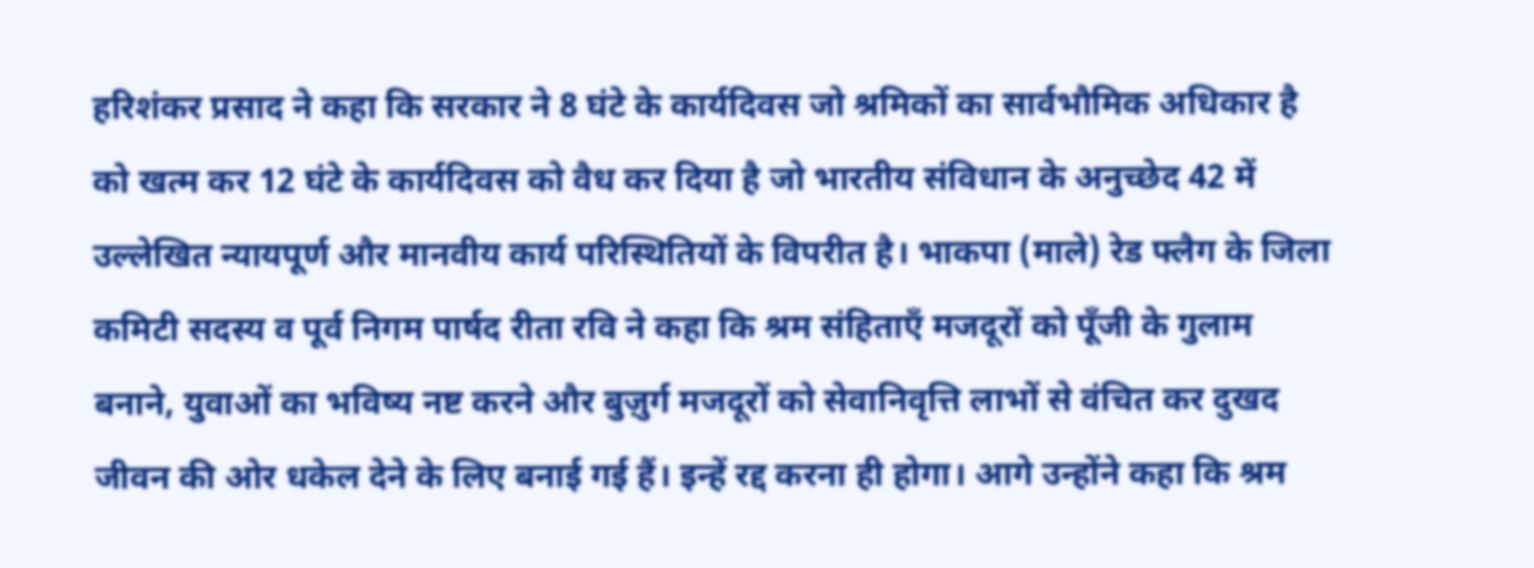हरिशंकर प्रसाद ने कहा कि सरकार ने 8 घंटे के कार्यदिवस जो श्रमिकों का सार्वभौमिक अधिकार है को खत्म कर 12 घंटे के कार्यदिवस को वैध कर दिया है जो भारतीय संविधान के अनुच्छेद 42 में उल्लेखित न्यायपूर्ण और मानवीय कार्य परिस्थितियों के विपरीत है। भाकपा (माले) रेड फ्लैग के जिला कमिटी सदस्य व पूर्व निगम पार्षद रीता रवि ने कहा कि श्रम संहिताएँ मजदूरों को पूँजी के गुलाम बनाने, युवाओं का भविष्य नष्ट करने और बुज़ुर्ग मजदूरों को सेवानिवृत्ति लाभों से वंचित कर दुखद जीवन की ओर धकेल देने के लिए बनाई गई हैं। इन्हें रद्द करना ही होगा। आगे उन्होंने कहा कि श्रम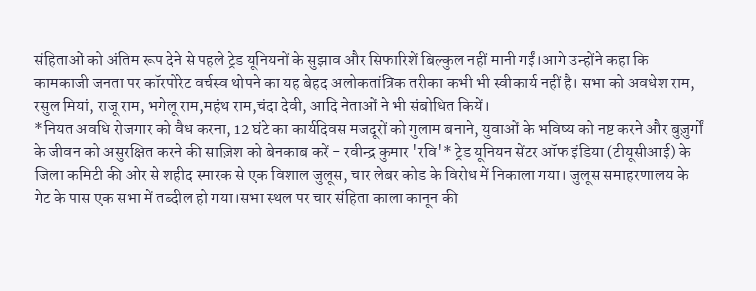संहिताओं को अंतिम रूप देने से पहले ट्रेड यूनियनों के सुझाव और सिफारिशें बिल्कुल नहीं मानी गईं।आगे उन्होंने कहा कि कामकाजी जनता पर कॉरपोरेट वर्चस्व थोपने का यह बेहद अलोकतांत्रिक तरीका कभी भी स्वीकार्य नहीं है। सभा को अवधेश राम, रसुल मियां, राजू राम, भगेलू राम,महंथ राम,चंदा देवी, आदि नेताओं ने भी संबोधित कियें।
*नियत अवधि रोजगार को वैध करना, 12 घंटे का कार्यदिवस मजदूरों को गुलाम बनाने, युवाओं के भविष्य को नष्ट करने और बुज़ुर्गों के जीवन को असुरक्षित करने की साज़िश को बेनकाब करें - रवीन्द्र कुमार 'रवि'* ट्रेड यूनियन सेंटर ऑफ इंडिया (टीयूसीआई) के जिला कमिटी की ओर से शहीद स्मारक से एक विशाल जुलूस, चार लेबर कोड के विरोध में निकाला गया। जुलूस समाहरणालय के गेट के पास एक सभा में तब्दील हो गया।सभा स्थल पर चार संहिता काला कानून की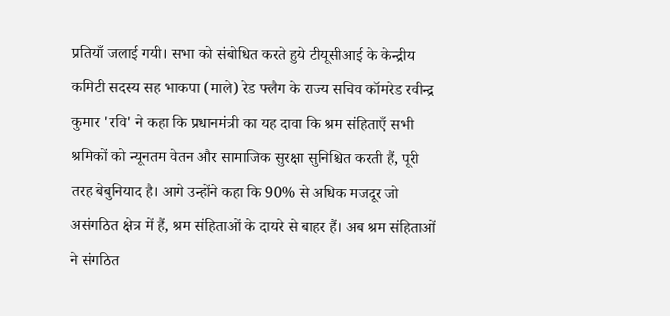प्रतियाँ जलाई गयी। सभा को संबोधित करते हुये टीयूसीआई के केन्द्रीय कमिटी सदस्य सह भाकपा (माले) रेड फ्लैग के राज्य सचिव कॉमरेड रवीन्द्र कुमार 'रवि' ने कहा कि प्रधानमंत्री का यह दावा कि श्रम संहिताएँ सभी श्रमिकों को न्यूनतम वेतन और सामाजिक सुरक्षा सुनिश्चित करती हैं, पूरी तरह बेबुनियाद है। आगे उन्होंने कहा कि 90% से अधिक मजदूर जो असंगठित क्षेत्र में हैं, श्रम संहिताओं के दायरे से बाहर हैं। अब श्रम संहिताओं ने संगठित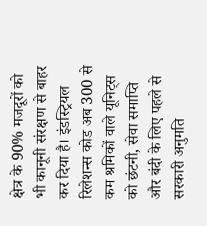क्षेत्र के 90% मजदूरों को भी कानूनी संरक्षण से बाहर कर दिया है। इंडस्ट्रियल रिलेशन्स कोड अब 300 से कम श्रमिकों वाले यूनिट्स को छंटनी, सेवा समाप्ति और बंदी के लिए पहले से सरकारी अनुमति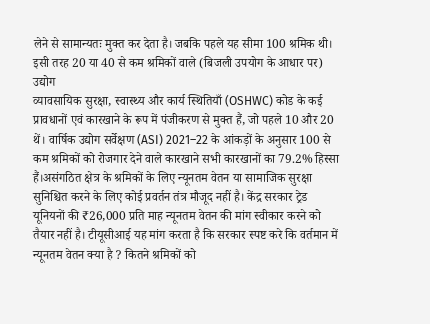लेने से सामान्यतः मुक्त कर देता है। जबकि पहले यह सीमा 100 श्रमिक थी। इसी तरह 20 या 40 से कम श्रमिकों वाले (बिजली उपयोग के आधार पर) उद्योग
व्यावसायिक सुरक्षा, स्वास्थ्य और कार्य स्थितियाँ (OSHWC) कोड के कई प्रावधानों एवं कारखाने के रूप में पंजीकरण से मुक्त हैं, जो पहले 10 और 20 थें। वार्षिक उद्योग सर्वेक्षण (ASI) 2021–22 के आंकड़ों के अनुसार 100 से कम श्रमिकों को रोजगार देने वाले कारखाने सभी कारखानों का 79.2% हिस्सा हैं।असंगठित क्षेत्र के श्रमिकों के लिए न्यूनतम वेतन या सामाजिक सुरक्षा सुनिश्चित करने के लिए कोई प्रवर्तन तंत्र मौजूद नहीं है। केंद्र सरकार ट्रेड यूनियनों की ₹26,000 प्रति माह न्यूनतम वेतन की मांग स्वीकार करने को तैयार नहीं है। टीयूसीआई यह मांग करता है कि सरकार स्पष्ट करे कि वर्तमान में न्यूनतम वेतन क्या है ? कितने श्रमिकों को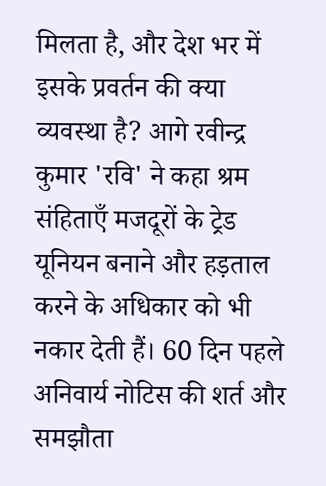मिलता है, और देश भर में इसके प्रवर्तन की क्या व्यवस्था है? आगे रवीन्द्र कुमार 'रवि' ने कहा श्रम संहिताएँ मजदूरों के ट्रेड यूनियन बनाने और हड़ताल करने के अधिकार को भी नकार देती हैं। 60 दिन पहले अनिवार्य नोटिस की शर्त और समझौता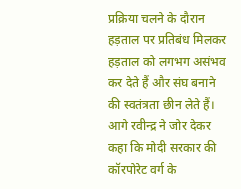प्रक्रिया चलने के दौरान हड़ताल पर प्रतिबंध मिलकर हड़ताल को लगभग असंभव कर देते हैं और संघ बनाने की स्वतंत्रता छीन लेते हैं। आगे रवीन्द्र ने जोर देकर कहा कि मोदी सरकार की कॉरपोरेट वर्ग के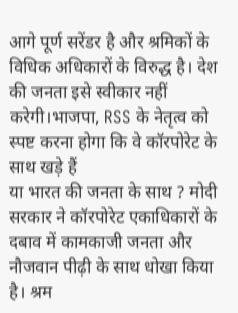आगे पूर्ण सरेंडर है और श्रमिकों के विधिक अधिकारों के विरुद्ध है। देश की जनता इसे स्वीकार नहीं करेगी।भाजपा, RSS के नेतृत्व को स्पष्ट करना होगा कि वे कॉरपोरेट के साथ खड़े हैं
या भारत की जनता के साथ ? मोदी सरकार ने कॉरपोरेट एकाधिकारों के दबाव में कामकाजी जनता और नौजवान पीढ़ी के साथ धोखा किया है। श्रम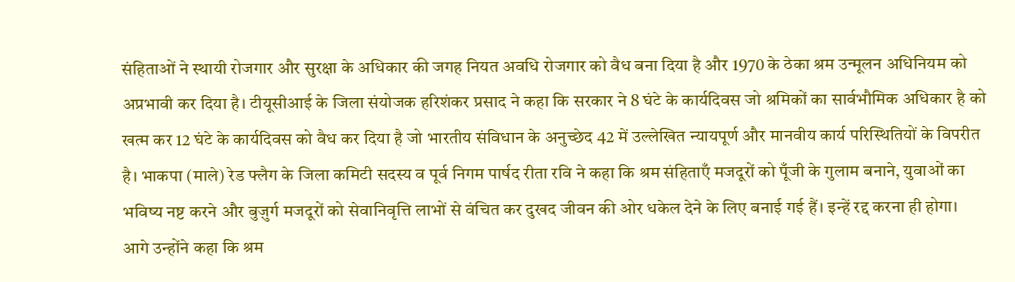संहिताओं ने स्थायी रोजगार और सुरक्षा के अधिकार की जगह नियत अवधि रोजगार को वैध बना दिया है और 1970 के ठेका श्रम उन्मूलन अधिनियम को अप्रभावी कर दिया है। टीयूसीआई के जिला संयोजक हरिशंकर प्रसाद ने कहा कि सरकार ने 8 घंटे के कार्यदिवस जो श्रमिकों का सार्वभौमिक अधिकार है को खत्म कर 12 घंटे के कार्यदिवस को वैध कर दिया है जो भारतीय संविधान के अनुच्छेद 42 में उल्लेखित न्यायपूर्ण और मानवीय कार्य परिस्थितियों के विपरीत है। भाकपा (माले) रेड फ्लैग के जिला कमिटी सदस्य व पूर्व निगम पार्षद रीता रवि ने कहा कि श्रम संहिताएँ मजदूरों को पूँजी के गुलाम बनाने, युवाओं का भविष्य नष्ट करने और बुज़ुर्ग मजदूरों को सेवानिवृत्ति लाभों से वंचित कर दुखद जीवन की ओर धकेल देने के लिए बनाई गई हैं। इन्हें रद्द करना ही होगा। आगे उन्होंने कहा कि श्रम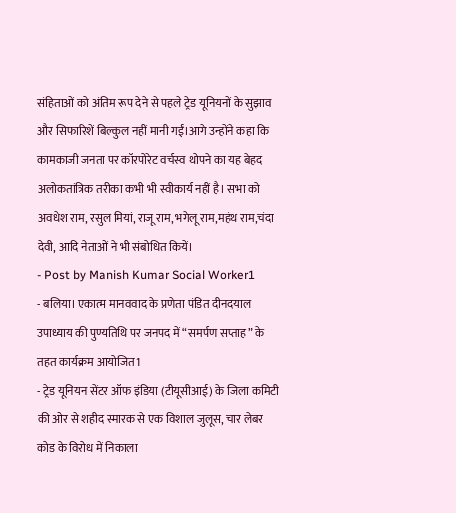संहिताओं को अंतिम रूप देने से पहले ट्रेड यूनियनों के सुझाव और सिफारिशें बिल्कुल नहीं मानी गईं।आगे उन्होंने कहा कि कामकाजी जनता पर कॉरपोरेट वर्चस्व थोपने का यह बेहद अलोकतांत्रिक तरीका कभी भी स्वीकार्य नहीं है। सभा को अवधेश राम, रसुल मियां, राजू राम, भगेलू राम,महंथ राम,चंदा देवी, आदि नेताओं ने भी संबोधित कियें।
- Post by Manish Kumar Social Worker1
- बलिया। एकात्म मानववाद के प्रणेता पंडित दीनदयाल उपाध्याय की पुण्यतिथि पर जनपद में “समर्पण सप्ताह” के तहत कार्यक्रम आयोजित1
- ट्रेड यूनियन सेंटर ऑफ इंडिया (टीयूसीआई) के जिला कमिटी की ओर से शहीद स्मारक से एक विशाल जुलूस, चार लेबर कोड के विरोध में निकाला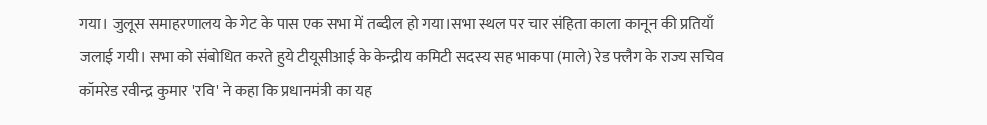गया। जुलूस समाहरणालय के गेट के पास एक सभा में तब्दील हो गया।सभा स्थल पर चार संहिता काला कानून की प्रतियाँ जलाई गयी। सभा को संबोधित करते हुये टीयूसीआई के केन्द्रीय कमिटी सदस्य सह भाकपा (माले) रेड फ्लैग के राज्य सचिव कॉमरेड रवीन्द्र कुमार 'रवि' ने कहा कि प्रधानमंत्री का यह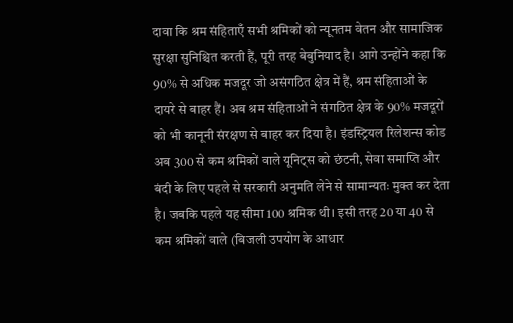दावा कि श्रम संहिताएँ सभी श्रमिकों को न्यूनतम वेतन और सामाजिक सुरक्षा सुनिश्चित करती हैं, पूरी तरह बेबुनियाद है। आगे उन्होंने कहा कि 90% से अधिक मजदूर जो असंगठित क्षेत्र में हैं, श्रम संहिताओं के दायरे से बाहर हैं। अब श्रम संहिताओं ने संगठित क्षेत्र के 90% मजदूरों को भी कानूनी संरक्षण से बाहर कर दिया है। इंडस्ट्रियल रिलेशन्स कोड अब 300 से कम श्रमिकों वाले यूनिट्स को छंटनी, सेवा समाप्ति और बंदी के लिए पहले से सरकारी अनुमति लेने से सामान्यतः मुक्त कर देता है। जबकि पहले यह सीमा 100 श्रमिक थी। इसी तरह 20 या 40 से कम श्रमिकों वाले (बिजली उपयोग के आधार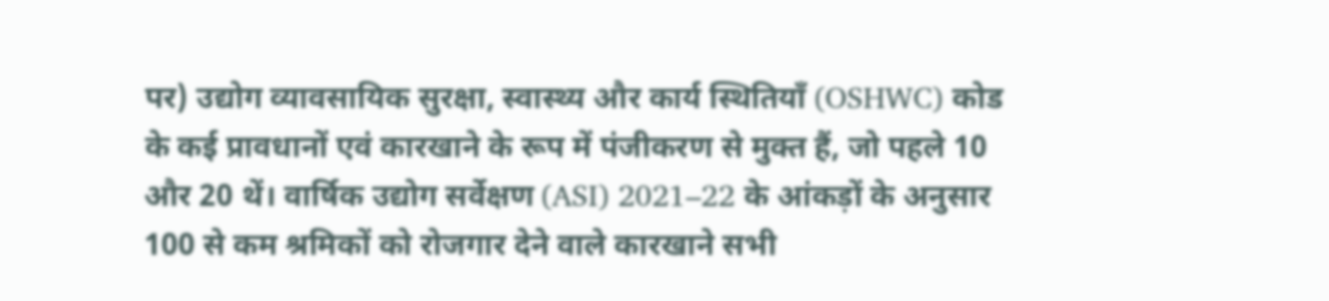पर) उद्योग व्यावसायिक सुरक्षा, स्वास्थ्य और कार्य स्थितियाँ (OSHWC) कोड के कई प्रावधानों एवं कारखाने के रूप में पंजीकरण से मुक्त हैं, जो पहले 10 और 20 थें। वार्षिक उद्योग सर्वेक्षण (ASI) 2021–22 के आंकड़ों के अनुसार 100 से कम श्रमिकों को रोजगार देने वाले कारखाने सभी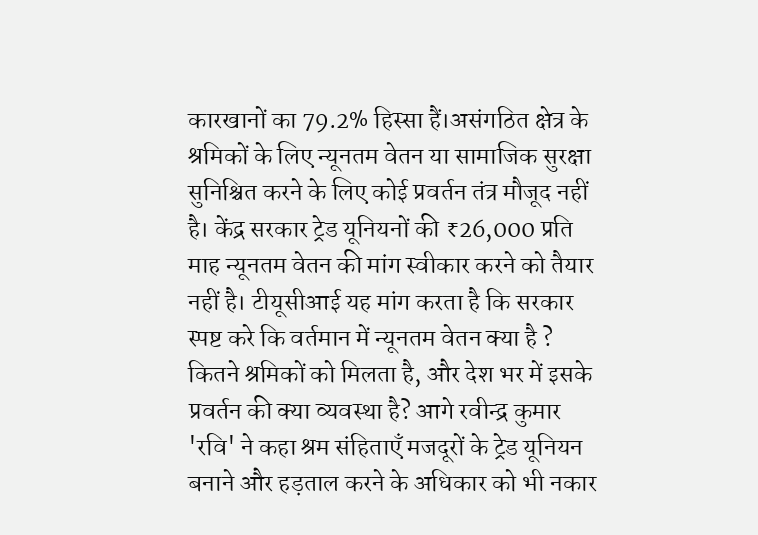कारखानों का 79.2% हिस्सा हैं।असंगठित क्षेत्र के श्रमिकों के लिए न्यूनतम वेतन या सामाजिक सुरक्षा सुनिश्चित करने के लिए कोई प्रवर्तन तंत्र मौजूद नहीं है। केंद्र सरकार ट्रेड यूनियनों की ₹26,000 प्रति माह न्यूनतम वेतन की मांग स्वीकार करने को तैयार नहीं है। टीयूसीआई यह मांग करता है कि सरकार स्पष्ट करे कि वर्तमान में न्यूनतम वेतन क्या है ? कितने श्रमिकों को मिलता है, और देश भर में इसके प्रवर्तन की क्या व्यवस्था है? आगे रवीन्द्र कुमार 'रवि' ने कहा श्रम संहिताएँ मजदूरों के ट्रेड यूनियन बनाने और हड़ताल करने के अधिकार को भी नकार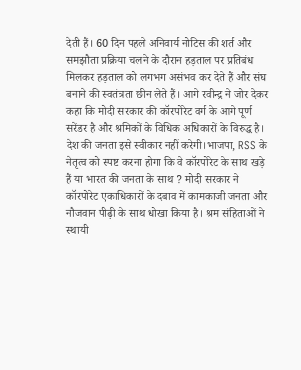देती हैं। 60 दिन पहले अनिवार्य नोटिस की शर्त और समझौता प्रक्रिया चलने के दौरान हड़ताल पर प्रतिबंध मिलकर हड़ताल को लगभग असंभव कर देते हैं और संघ बनाने की स्वतंत्रता छीन लेते हैं। आगे रवीन्द्र ने जोर देकर कहा कि मोदी सरकार की कॉरपोरेट वर्ग के आगे पूर्ण सरेंडर है और श्रमिकों के विधिक अधिकारों के विरुद्ध है। देश की जनता इसे स्वीकार नहीं करेगी।भाजपा, RSS के नेतृत्व को स्पष्ट करना होगा कि वे कॉरपोरेट के साथ खड़े हैं या भारत की जनता के साथ ? मोदी सरकार ने कॉरपोरेट एकाधिकारों के दबाव में कामकाजी जनता और नौजवान पीढ़ी के साथ धोखा किया है। श्रम संहिताओं ने स्थायी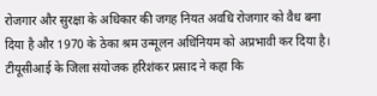रोजगार और सुरक्षा के अधिकार की जगह नियत अवधि रोजगार को वैध बना दिया है और 1970 के ठेका श्रम उन्मूलन अधिनियम को अप्रभावी कर दिया है। टीयूसीआई के जिला संयोजक हरिशंकर प्रसाद ने कहा कि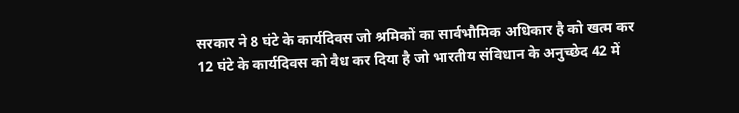सरकार ने 8 घंटे के कार्यदिवस जो श्रमिकों का सार्वभौमिक अधिकार है को खत्म कर 12 घंटे के कार्यदिवस को वैध कर दिया है जो भारतीय संविधान के अनुच्छेद 42 में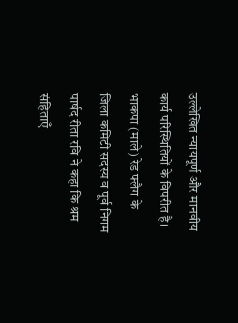उल्लेखित न्यायपूर्ण और मानवीय कार्य परिस्थितियों के विपरीत है। भाकपा (माले) रेड फ्लैग के जिला कमिटी सदस्य व पूर्व निगम पार्षद रीता रवि ने कहा कि श्रम संहिताएँ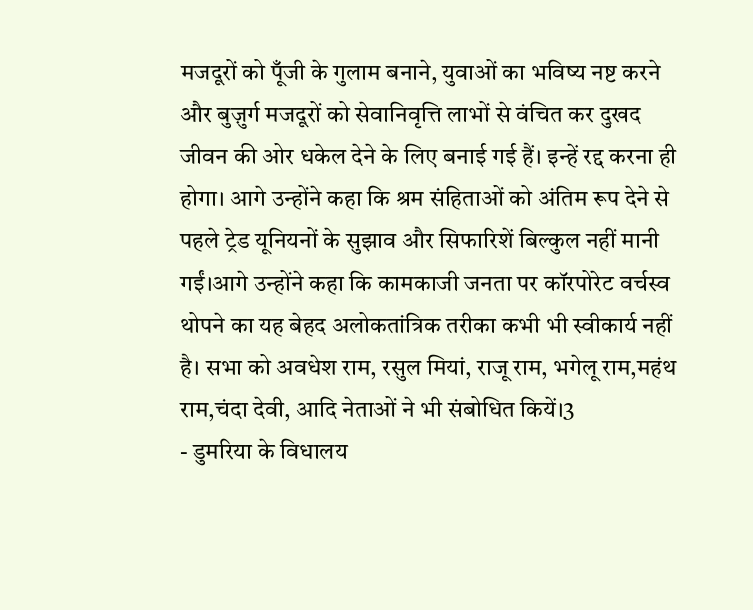मजदूरों को पूँजी के गुलाम बनाने, युवाओं का भविष्य नष्ट करने और बुज़ुर्ग मजदूरों को सेवानिवृत्ति लाभों से वंचित कर दुखद जीवन की ओर धकेल देने के लिए बनाई गई हैं। इन्हें रद्द करना ही होगा। आगे उन्होंने कहा कि श्रम संहिताओं को अंतिम रूप देने से पहले ट्रेड यूनियनों के सुझाव और सिफारिशें बिल्कुल नहीं मानी गईं।आगे उन्होंने कहा कि कामकाजी जनता पर कॉरपोरेट वर्चस्व थोपने का यह बेहद अलोकतांत्रिक तरीका कभी भी स्वीकार्य नहीं है। सभा को अवधेश राम, रसुल मियां, राजू राम, भगेलू राम,महंथ राम,चंदा देवी, आदि नेताओं ने भी संबोधित कियें।3
- डुमरिया के विधालय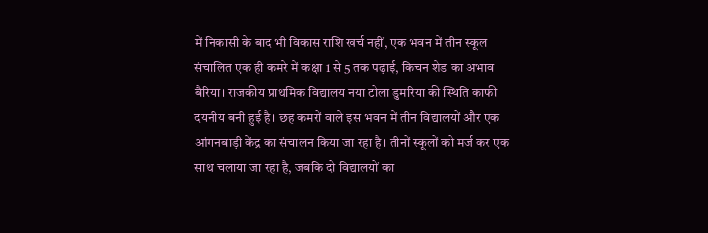में निकासी के बाद भी विकास राशि खर्च नहीं, एक भवन में तीन स्कूल संचालित एक ही कमरे में कक्षा 1 से 5 तक पढ़ाई, किचन शेड का अभाव बैरिया। राजकीय प्राथमिक विद्यालय नया टोला डुमरिया की स्थिति काफी दयनीय बनी हुई है। छह कमरों वाले इस भवन में तीन विद्यालयों और एक आंगनबाड़ी केंद्र का संचालन किया जा रहा है। तीनों स्कूलों को मर्ज कर एक साथ चलाया जा रहा है, जबकि दो विद्यालयों का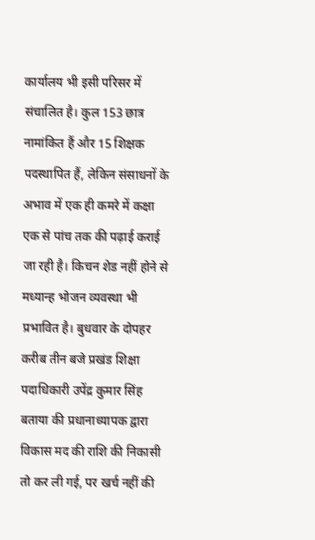कार्यालय भी इसी परिसर में संचालित है। कुल 153 छात्र नामांकित हैं और 15 शिक्षक पदस्थापित हैं, लेकिन संसाधनों के अभाव में एक ही कमरे में कक्षा एक से पांच तक की पढ़ाई कराई जा रही है। किचन शेड नहीं होने से मध्यान्ह भोजन व्यवस्था भी प्रभावित है। बुधवार के दोपहर करीब तीन बजे प्रखंड शिक्षा पदाधिकारी उपेंद्र कुमार सिंह बताया की प्रधानाध्यापक द्वारा विकास मद की राशि की निकासी तो कर ली गई, पर खर्च नहीं की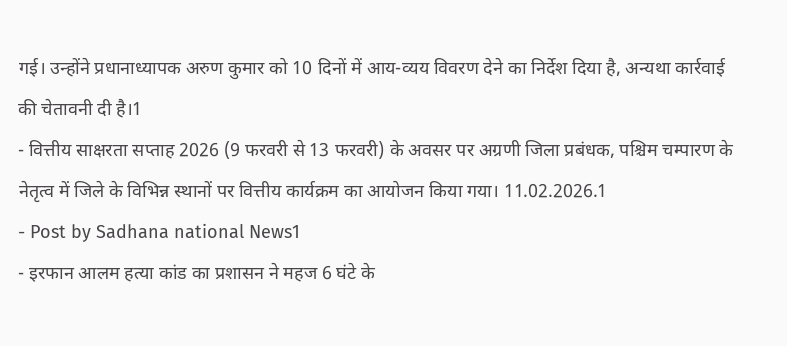गई। उन्होंने प्रधानाध्यापक अरुण कुमार को 10 दिनों में आय-व्यय विवरण देने का निर्देश दिया है, अन्यथा कार्रवाई की चेतावनी दी है।1
- वित्तीय साक्षरता सप्ताह 2026 (9 फरवरी से 13 फरवरी) के अवसर पर अग्रणी जिला प्रबंधक, पश्चिम चम्पारण के नेतृत्व में जिले के विभिन्न स्थानों पर वित्तीय कार्यक्रम का आयोजन किया गया। 11.02.2026.1
- Post by Sadhana national News1
- इरफान आलम हत्या कांड का प्रशासन ने महज 6 घंटे के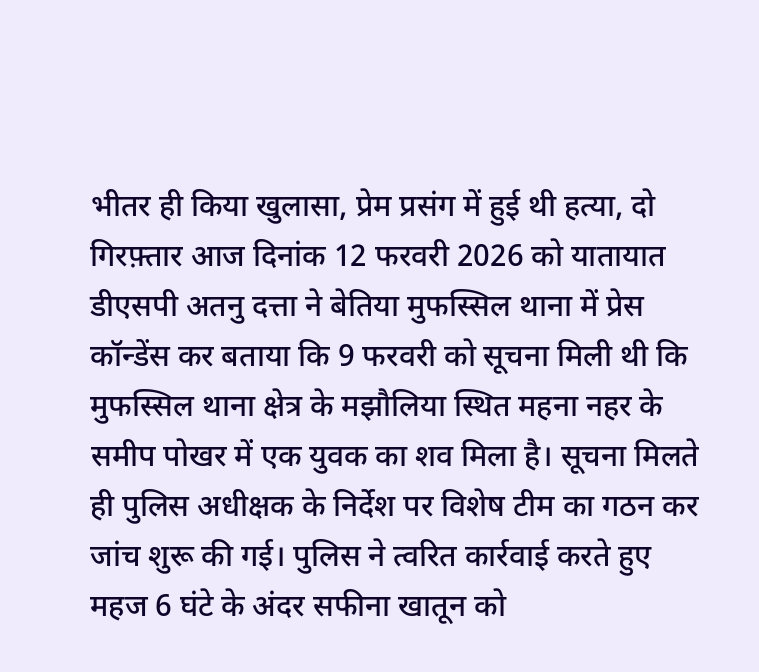भीतर ही किया खुलासा, प्रेम प्रसंग में हुई थी हत्या, दो गिरफ़्तार आज दिनांक 12 फरवरी 2026 को यातायात डीएसपी अतनु दत्ता ने बेतिया मुफस्सिल थाना में प्रेस कॉन्डेंस कर बताया कि 9 फरवरी को सूचना मिली थी कि मुफस्सिल थाना क्षेत्र के मझौलिया स्थित महना नहर के समीप पोखर में एक युवक का शव मिला है। सूचना मिलते ही पुलिस अधीक्षक के निर्देश पर विशेष टीम का गठन कर जांच शुरू की गई। पुलिस ने त्वरित कार्रवाई करते हुए महज 6 घंटे के अंदर सफीना खातून को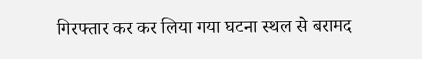गिरफ्तार कर कर लिया गया घटना स्थल से बरामद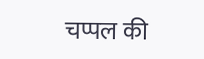चप्पल की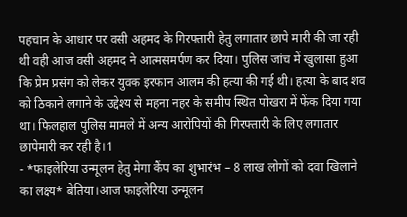पहचान के आधार पर वसी अहमद के गिरफ्तारी हेतु लगातार छापे मारी की जा रही थी वही आज वसी अहमद ने आत्मसमर्पण कर दिया। पुलिस जांच में खुलासा हुआ कि प्रेम प्रसंग को लेकर युवक इरफान आलम की हत्या की गई थी। हत्या के बाद शव को ठिकाने लगाने के उद्देश्य से महना नहर के समीप स्थित पोखरा में फेंक दिया गया था। फिलहाल पुलिस मामले में अन्य आरोपियों की गिरफ्तारी के लिए लगातार छापेमारी कर रही है।1
- *फाइलेरिया उन्मूलन हेतु मेगा कैंप का शुभारंभ – 8 लाख लोगों को दवा खिलाने का लक्ष्य* बेतिया।आज फाइलेरिया उन्मूलन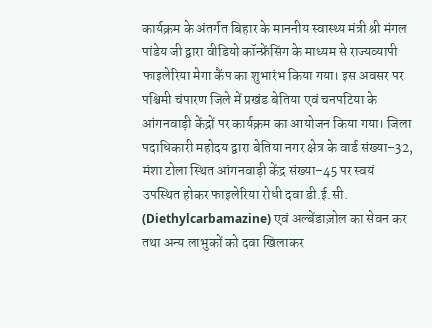कार्यक्रम के अंतर्गत बिहार के माननीय स्वास्थ्य मंत्री श्री मंगल पांडेय जी द्वारा वीडियो कॉन्फ्रेंसिंग के माध्यम से राज्यव्यापी फाइलेरिया मेगा कैंप का शुभारंभ किया गया। इस अवसर पर पश्चिमी चंपारण जिले में प्रखंड बेतिया एवं चनपटिया के आंगनवाड़ी केंद्रों पर कार्यक्रम का आयोजन किया गया। जिला पदाधिकारी महोदय द्वारा बेतिया नगर क्षेत्र के वार्ड संख्या–32, मंशा टोला स्थित आंगनवाड़ी केंद्र संख्या–45 पर स्वयं उपस्थित होकर फाइलेरिया रोधी दवा डी.ई.सी. (Diethylcarbamazine) एवं अल्बेंडाज़ोल का सेवन कर तथा अन्य लाभुकों को दवा खिलाकर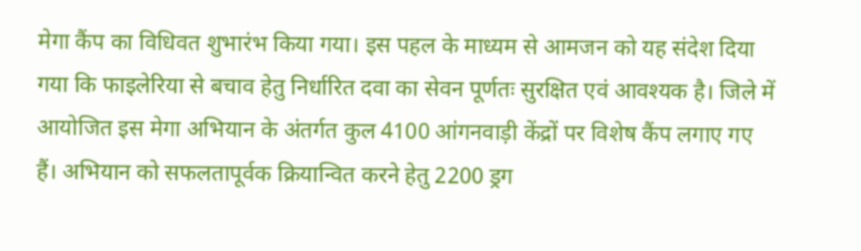मेगा कैंप का विधिवत शुभारंभ किया गया। इस पहल के माध्यम से आमजन को यह संदेश दिया गया कि फाइलेरिया से बचाव हेतु निर्धारित दवा का सेवन पूर्णतः सुरक्षित एवं आवश्यक है। जिले में आयोजित इस मेगा अभियान के अंतर्गत कुल 4100 आंगनवाड़ी केंद्रों पर विशेष कैंप लगाए गए हैं। अभियान को सफलतापूर्वक क्रियान्वित करने हेतु 2200 ड्रग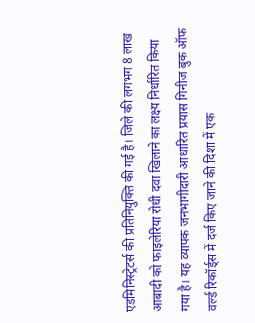एडमिनिस्ट्रेटर्स की प्रतिनियुक्ति की गई है। जिले की लगभग 8 लाख आबादी को फाइलेरिया रोधी दवा खिलाने का लक्ष्य निर्धारित किया गया है। यह व्यापक जनभागीदारी आधारित प्रयास गिनीज बुक ऑफ वर्ल्ड रिकॉर्ड्स में दर्ज किए जाने की दिशा में एक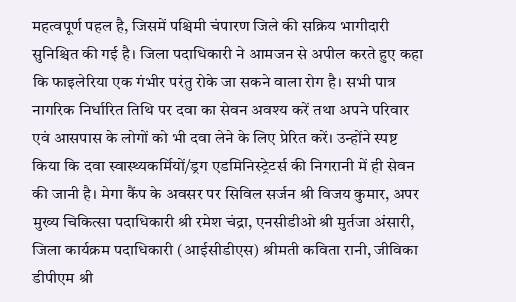महत्वपूर्ण पहल है, जिसमें पश्चिमी चंपारण जिले की सक्रिय भागीदारी सुनिश्चित की गई है। जिला पदाधिकारी ने आमजन से अपील करते हुए कहा कि फाइलेरिया एक गंभीर परंतु रोके जा सकने वाला रोग है। सभी पात्र नागरिक निर्धारित तिथि पर दवा का सेवन अवश्य करें तथा अपने परिवार एवं आसपास के लोगों को भी दवा लेने के लिए प्रेरित करें। उन्होंने स्पष्ट किया कि दवा स्वास्थ्यकर्मियों/ड्रग एडमिनिस्ट्रेटर्स की निगरानी में ही सेवन की जानी है। मेगा कैंप के अवसर पर सिविल सर्जन श्री विजय कुमार, अपर मुख्य चिकित्सा पदाधिकारी श्री रमेश चंद्रा, एनसीडीओ श्री मुर्तजा अंसारी, जिला कार्यक्रम पदाधिकारी (आईसीडीएस) श्रीमती कविता रानी, जीविका डीपीएम श्री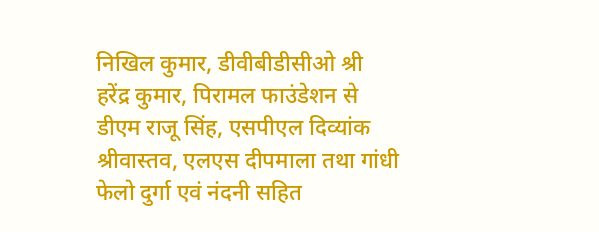निखिल कुमार, डीवीबीडीसीओ श्री हरेंद्र कुमार, पिरामल फाउंडेशन से डीएम राजू सिंह, एसपीएल दिव्यांक श्रीवास्तव, एलएस दीपमाला तथा गांधी फेलो दुर्गा एवं नंदनी सहित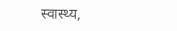स्वास्थ्य,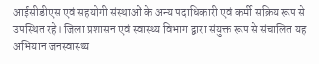आईसीडीएस एवं सहयोगी संस्थाओं के अन्य पदाधिकारी एवं कर्मी सक्रिय रूप से उपस्थित रहे। जिला प्रशासन एवं स्वास्थ्य विभाग द्वारा संयुक्त रूप से संचालित यह अभियान जनस्वास्थ्य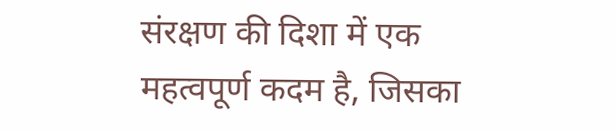संरक्षण की दिशा में एक महत्वपूर्ण कदम है, जिसका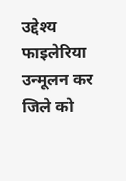उद्देश्य फाइलेरिया उन्मूलन कर जिले को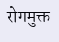रोगमुक्त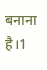बनाना है।1